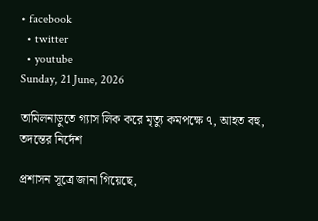• facebook
  • twitter
  • youtube
Sunday, 21 June, 2026

তামিলনাড়ুতে গ্যাস লিক করে মৃত্যু কমপক্ষে ৭, আহত বহু, তদন্তের নির্দেশ

প্রশাসন সূত্রে জানা গিয়েছে,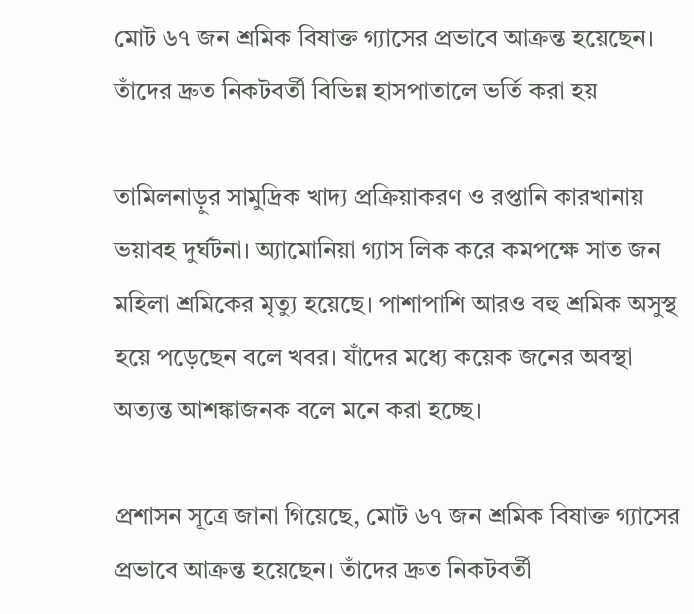মোট ৬৭ জন শ্রমিক বিষাক্ত গ্যাসের প্রভাবে আক্রন্ত হয়েছেন। তাঁদের দ্রুত নিকটবর্তী বিভিন্ন হাসপাতালে ভর্তি করা হয়

তামিলনাড়ুর সামুদ্রিক খাদ্য প্রক্রিয়াকরণ ও রপ্তানি কারখানায় ভয়াবহ দুর্ঘটনা। অ্যামোনিয়া গ্যাস লিক করে কমপক্ষে সাত জন মহিলা শ্রমিকের মৃত্যু হয়েছে। পাশাপাশি আরও বহু শ্রমিক অসুস্থ হয়ে পড়েছেন বলে খবর। যাঁদের মধ্যে কয়েক জনের অবস্থা অত্যন্ত আশঙ্কাজনক বলে মনে করা হচ্ছে।

প্রশাসন সূত্রে জানা গিয়েছে, মোট ৬৭ জন শ্রমিক বিষাক্ত গ্যাসের প্রভাবে আক্রন্ত হয়েছেন। তাঁদের দ্রুত নিকটবর্তী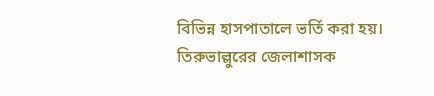বিভিন্ন হাসপাতালে ভর্তি করা হয়। তিরুভাল্লুরের জেলাশাসক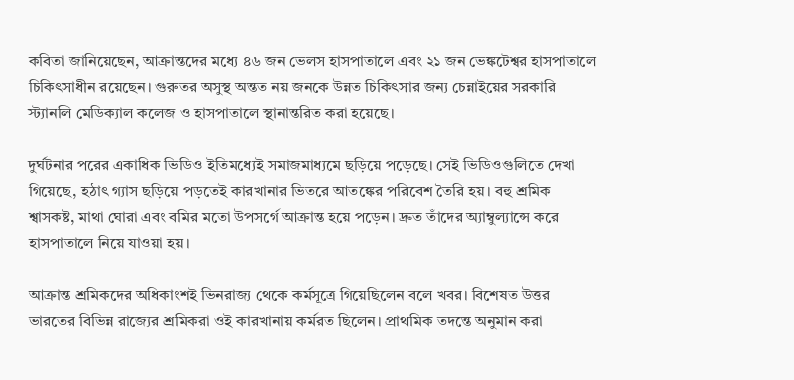কবিতা জানিয়েছেন, আক্রান্তদের মধ্যে ৪৬ জন ভেলস হাসপাতালে এবং ২১ জন ভেঙ্কটেশ্বর হাসপাতালে চিকিৎসাধীন রয়েছেন। গুরুতর অসুস্থ অন্তত নয় জনকে উন্নত চিকিৎসার জন্য চেন্নাইয়ের সরকারি স্ট্যানলি মেডিক্যাল কলেজ ও হাসপাতালে স্থানান্তরিত করা হয়েছে।

দুর্ঘটনার পরের একাধিক ভিডিও ইতিমধ্যেই সমাজমাধ্যমে ছড়িয়ে পড়েছে। সেই ভিডিওগুলিতে দেখা গিয়েছে, হঠাৎ গ্যাস ছড়িয়ে পড়তেই কারখানার ভিতরে আতঙ্কের পরিবেশ তৈরি হয়। বহু শ্রমিক শ্বাসকষ্ট, মাথা ঘোরা এবং বমির মতো উপসর্গে আক্রান্ত হয়ে পড়েন। দ্রুত তাঁদের অ্যাম্বুল্যান্সে করে হাসপাতালে নিয়ে যাওয়া হয়।

আক্রান্ত শ্রমিকদের অধিকাংশই ভিনরাজ্য থেকে কর্মসূত্রে গিয়েছিলেন বলে খবর। বিশেষত উত্তর ভারতের বিভিন্ন রাজ্যের শ্রমিকরা ওই কারখানায় কর্মরত ছিলেন। প্রাথমিক তদন্তে অনুমান করা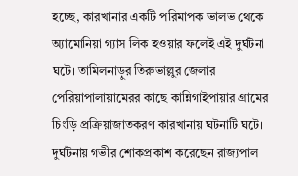হচ্ছে, কারখানার একটি পরিমাপক ভালভ থেকে অ্যামোনিয়া গ্যাস লিক হওয়ার ফলেই এই দুর্ঘটনা ঘটে। তামিলনাড়ুর তিরুভাল্লুর জেলার পেরিয়াপালায়ামেরর কাছে কান্নিগাইপায়ার গ্রামের চিংড়ি প্রক্রিয়াজাতকরণ কারখানায় ঘটনাটি ঘটে। দুর্ঘটনায় গভীর শোকপ্রকাশ করেছেন রাজ্যপাল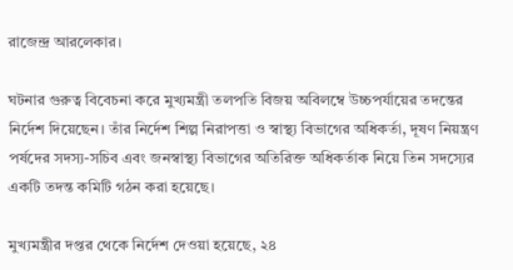রাজেন্দ্র আরলেকার।

ঘটনার গুরুত্ব বিবেচনা করে মুখ্যমন্ত্রী তলপতি বিজয় অবিলম্বে উচ্চপর্যায়ের তদন্তের নির্দেশ দিয়েছেন। তাঁর নির্দেশ শিল্প নিরাপত্তা ও স্বাস্থ্য বিভাগের অধিকর্তা, দূষণ নিয়ন্ত্রণ পর্ষদের সদস্য-সচিব এবং জনস্বাস্থ্য বিভাগের অতিরিক্ত অধিকর্তাক নিয়ে তিন সদস্যের একটি তদন্ত কমিটি গঠন করা হয়েছে।

মুখ্যমন্ত্রীর দপ্তর থেকে নির্দেশ দেওয়া হয়েছে, ২৪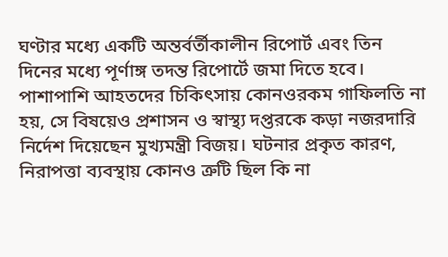ঘণ্টার মধ্যে একটি অন্তর্বর্তীকালীন রিপোর্ট এবং তিন দিনের মধ্যে পূর্ণাঙ্গ তদন্ত রিপোর্টে জমা দিতে হবে। পাশাপাশি আহতদের চিকিৎসায় কোনওরকম গাফিলতি না হয়, সে বিষয়েও প্রশাসন ও স্বাস্থ্য দপ্তরকে কড়া নজরদারি নির্দেশ দিয়েছেন মুখ্যমন্ত্রী বিজয়। ঘটনার প্রকৃত কারণ, নিরাপত্তা ব্যবস্থায় কোনও ত্রুটি ছিল কি না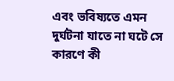এবং ভবিষ্যতে এমন দুর্ঘটনা যাতে না ঘটে সে কারণে কী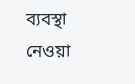ব্যবস্থা নেওয়া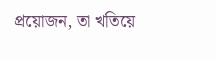প্রয়োজন, তা খতিয়ে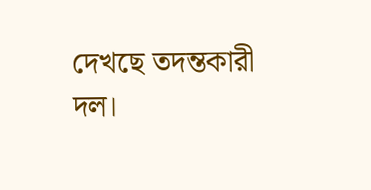দেখছে তদন্তকারী দল।